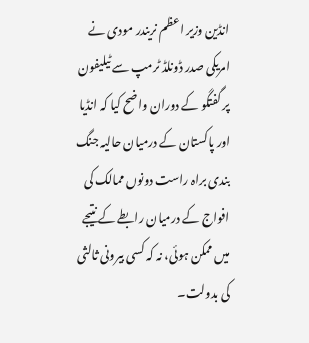انڈین وزیر اعظم نریندر مودی نے امریکی صدر ڈونلڈ ٹرمپ سے ٹیلیفون پر گفتگو کے دوران واضح کیا کہ انڈیا اور پاکستان کے درمیان حالیہ جنگ بندی براہ راست دونوں ممالک کی افواج کے درمیان رابطے کے نتیجے میں ممکن ہوئی، نہ کہ کسی بیرونی ثالثی کی بدولت۔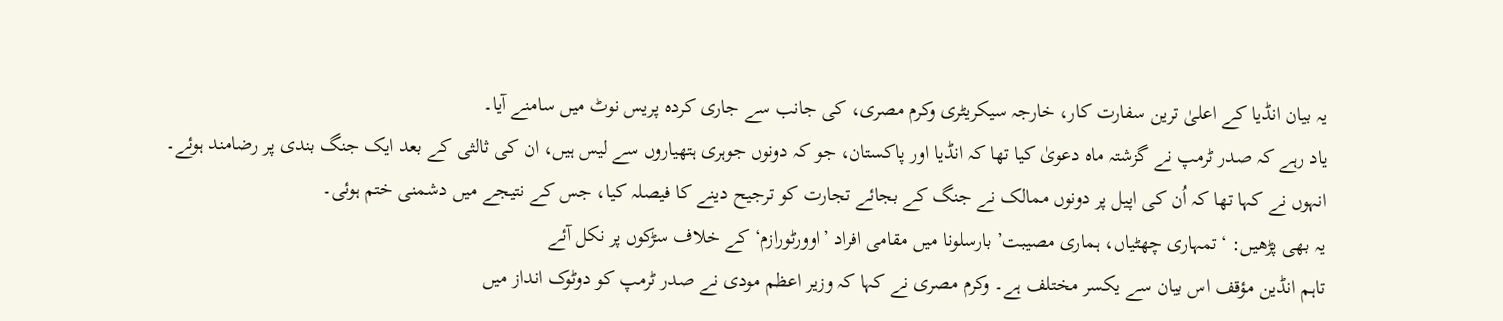یہ بیان انڈیا کے اعلیٰ ترین سفارت کار، خارجہ سیکریٹری وکرم مصری، کی جانب سے جاری کردہ پریس نوٹ میں سامنے آیا۔
یاد رہے کہ صدر ٹرمپ نے گزشتہ ماہ دعویٰ کیا تھا کہ انڈیا اور پاکستان، جو کہ دونوں جوہری ہتھیاروں سے لیس ہیں، ان کی ثالثی کے بعد ایک جنگ بندی پر رضامند ہوئے۔
انہوں نے کہا تھا کہ اُن کی اپیل پر دونوں ممالک نے جنگ کے بجائے تجارت کو ترجیح دینے کا فیصلہ کیا، جس کے نتیجے میں دشمنی ختم ہوئی۔
یہ بھی پڑھیں: ‘تمہاری چھٹیاں، ہماری مصیبت’ بارسلونا میں مقامی افراد ’اوورٹورازم‘ کے خلاف سڑکوں پر نکل آئے
تاہم انڈین مؤقف اس بیان سے یکسر مختلف ہے۔ وکرم مصری نے کہا کہ وزیر اعظم مودی نے صدر ٹرمپ کو دوٹوک انداز میں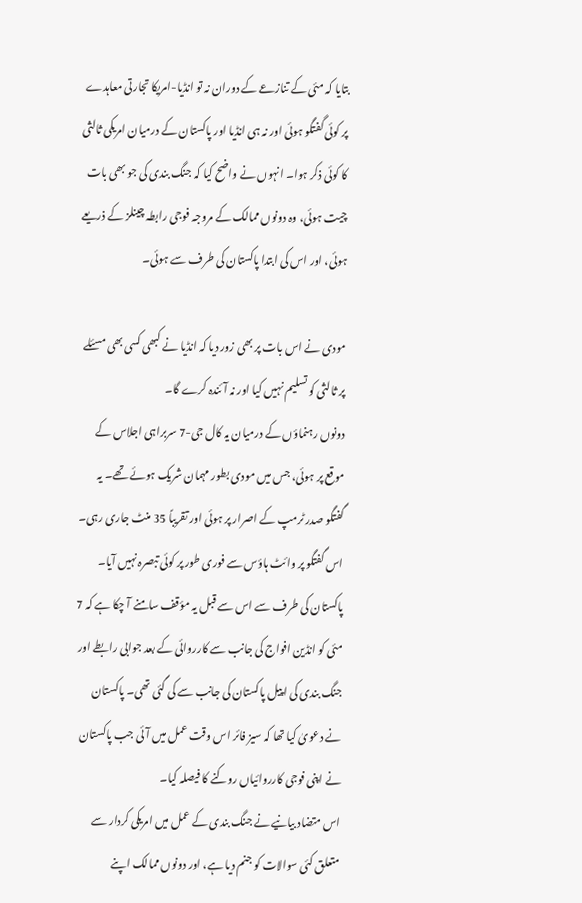بتایا کہ مئی کے تنازعے کے دوران نہ تو انڈیا-امریکا تجارتی معاہدے پر کوئی گفتگو ہوئی اور نہ ہی انڈیا اور پاکستان کے درمیان امریکی ثالثی کا کوئی ذکر ہوا۔ انہوں نے واضح کیا کہ جنگ بندی کی جو بھی بات چیت ہوئی، وہ دونوں ممالک کے مروجہ فوجی رابطہ چینلز کے ذریعے ہوئی، اور اس کی ابتدا پاکستان کی طرف سے ہوئی۔

مودی نے اس بات پر بھی زور دیا کہ انڈیا نے کبھی کسی بھی مسئلے پر ثالثی کو تسلیم نہیں کیا اور نہ آئندہ کرے گا۔
دونوں رہنماؤں کے درمیان یہ کال جی-7 سربراہی اجلاس کے موقع پر ہوئی، جس میں مودی بطور مہمان شریک ہوئے تھے۔ یہ گفتگو صدر ٹرمپ کے اصرار پر ہوئی اور تقریباً 35 منٹ جاری رہی۔
اس گفتگو پر وائٹ ہاؤس سے فوری طور پر کوئی تبصرہ نہیں آیا۔
پاکستان کی طرف سے اس سے قبل یہ مؤقف سامنے آ چکا ہے کہ 7 مئی کو انڈین افواج کی جانب سے کارروائی کے بعد جوابی رابطے اور جنگ بندی کی اپیل پاکستان کی جانب سے کی گئی تھی۔ پاکستان نے دعویٰ کیا تھا کہ سیز فائر اس وقت عمل میں آئی جب پاکستان نے اپنی فوجی کارروائیاں روکنے کا فیصلہ کیا۔
اس متضاد بیانیے نے جنگ بندی کے عمل میں امریکی کردار سے متعلق کئی سوالات کو جنم دیا ہے، اور دونوں ممالک اپنے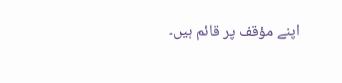اپنے مؤقف پر قائم ہیں۔